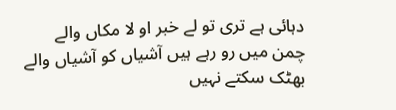دہائی ہے تری تو لے خبر او لا مکاں والے
چمن میں رو رہے ہیں آشیاں کو آشیاں والے
بھٹک سکتے نہیں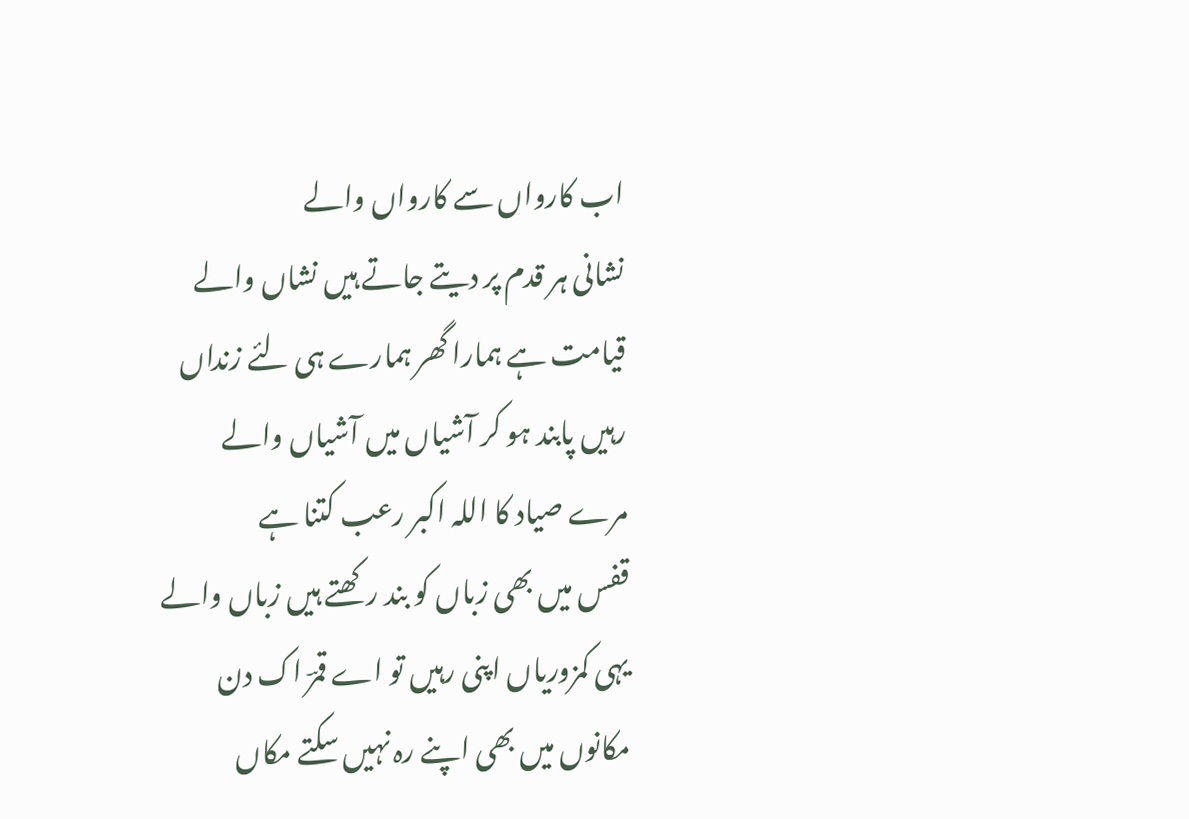اب کارواں سے کارواں والے
نشانی ہر قدم پر دیتے جاتے ہیں نشاں والے
قیامت ہے ہمارا گھر ہمارے ہی لئے زنداں
رہیں پابند ہو کر آشیاں میں آشیاں والے
مرے صیاد کا اللہ اکبر رعب کتنا ہے
قفس میں بھی زباں کو بند رکھتے ہیں زباں والے
یہی کمزوریاں اپنی رہیں تو اے قمرؔ اک دن
مکانوں میں بھی اپنے رہ نہیں سکتے مکاں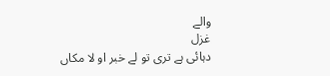والے
غزل
دہائی ہے تری تو لے خبر او لا مکاں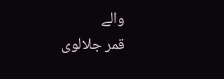والے
قمر جلالوی